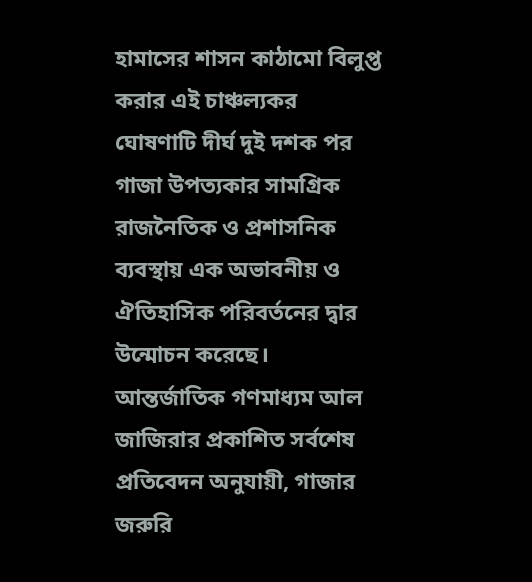হামাসের শাসন কাঠামো বিলুপ্ত করার এই চাঞ্চল্যকর ঘোষণাটি দীর্ঘ দুই দশক পর গাজা উপত্যকার সামগ্রিক রাজনৈতিক ও প্রশাসনিক ব্যবস্থায় এক অভাবনীয় ও ঐতিহাসিক পরিবর্তনের দ্বার উন্মোচন করেছে।
আন্তর্জাতিক গণমাধ্যম আল জাজিরার প্রকাশিত সর্বশেষ প্রতিবেদন অনুযায়ী, গাজার জরুরি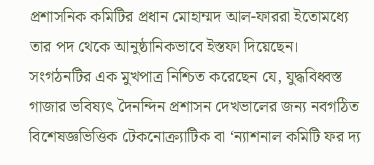প্রশাসনিক কমিটির প্রধান মোহাম্মদ আল-ফাররা ইতোমধ্যে তার পদ থেকে আনুষ্ঠানিকভাবে ইস্তফা দিয়েছেন।
সংগঠনটির এক মুখপাত্র নিশ্চিত করেছেন যে, যুদ্ধবিধ্বস্ত গাজার ভবিষ্যৎ দৈনন্দিন প্রশাসন দেখভালের জন্য নবগঠিত বিশেষজ্ঞভিত্তিক টেকনোক্র্যাটিক বা ‘ন্যাশনাল কমিটি ফর দ্য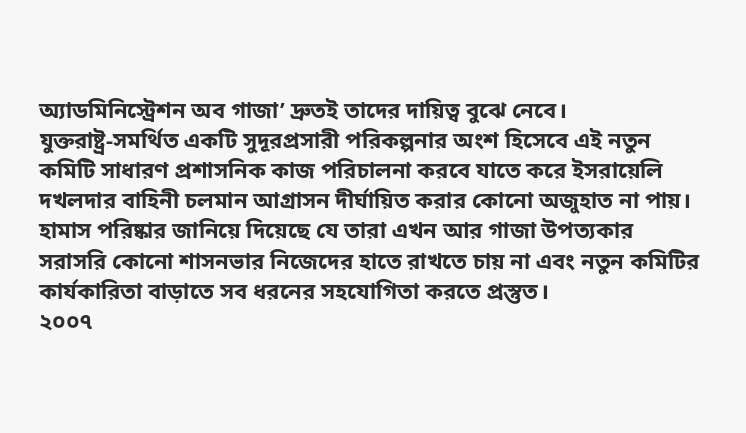অ্যাডমিনিস্ট্রেশন অব গাজা’ দ্রুতই তাদের দায়িত্ব বুঝে নেবে।
যুক্তরাষ্ট্র-সমর্থিত একটি সুদূরপ্রসারী পরিকল্পনার অংশ হিসেবে এই নতুন কমিটি সাধারণ প্রশাসনিক কাজ পরিচালনা করবে যাতে করে ইসরায়েলি দখলদার বাহিনী চলমান আগ্রাসন দীর্ঘায়িত করার কোনো অজুহাত না পায়।
হামাস পরিষ্কার জানিয়ে দিয়েছে যে তারা এখন আর গাজা উপত্যকার সরাসরি কোনো শাসনভার নিজেদের হাতে রাখতে চায় না এবং নতুন কমিটির কার্যকারিতা বাড়াতে সব ধরনের সহযোগিতা করতে প্রস্তুত।
২০০৭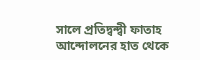সালে প্রতিদ্বন্দ্বী ফাতাহ আন্দোলনের হাত থেকে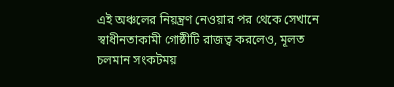এই অঞ্চলের নিয়ন্ত্রণ নেওয়ার পর থেকে সেখানে স্বাধীনতাকামী গোষ্ঠীটি রাজত্ব করলেও, মূলত চলমান সংকটময়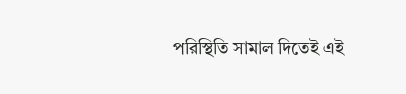পরিস্থিতি সামাল দিতেই এই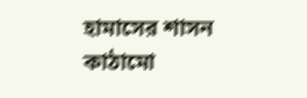হামাসের শাসন কাঠামো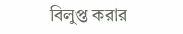বিলুপ্ত করার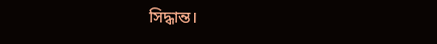সিদ্ধান্ত।